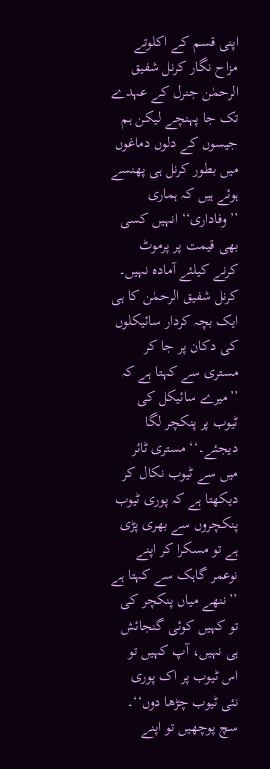اپنی قسم کے اکلوتے مزاح نگار کرنل شفیق الرحمٰن جنرل کے عہدے تک جا پہنچے لیکن ہم جیسوں کے دلوں دماغوں میں بطور کرنل ہی پھنسے ہوئے ہیں کہ ہماری ’’وفاداری‘‘ انہیں کسی بھی قیمت پر پرموٹ کرنے کیلئے آمادہ نہیں۔ کرنل شفیق الرحمٰن کا ہی ایک بچہ کردار سائیکلوں کی دکان پر جا کر مستری سے کہتا ہے کہ ’’میرے سائیکل کی ٹیوب پر پنکچر لگا دیجئے۔‘‘ مستری ٹائر میں سے ٹیوب نکال کر دیکھتا ہے کہ پوری ٹیوب پنکچروں سے بھری پڑی ہے تو مسکرا کر اپنے نوعمر گاہک سے کہتا ہے ’’ننھے میاں پنکچر کی تو کہیں کوئی گنجائش ہی نہیں، آپ کہیں تو اس ٹیوب پر اک پوری نئی ٹیوب چڑھا دوں‘‘۔
سچ پوچھیں تو اپنے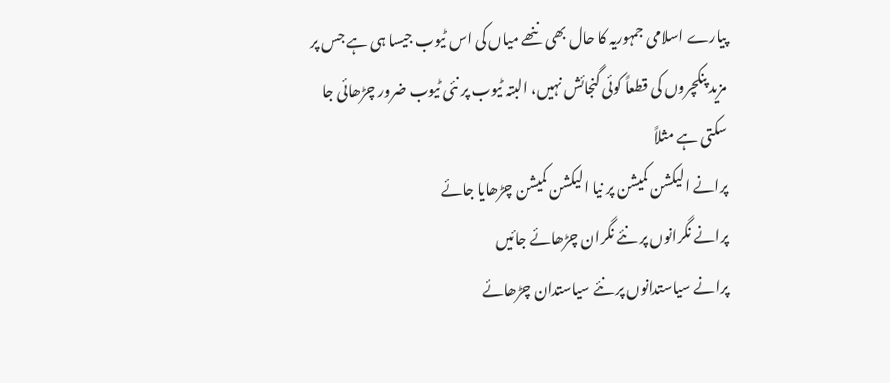پیارے اسلامی جمہوریہ کا حال بھی ننھے میاں کی اس ٹیوب جیسا ہی ہے جس پر مزید پنکچروں کی قطعاً کوئی گنجائش نہیں، البتہ ٹیوب پر نئی ٹیوب ضرور چڑھائی جا سکتی ہے مثلاً
پرانے الیکشن کمیشن پر نیا الیکشن کمیشن چڑھایا جائے
پرانے نگرانوں پر نئے نگران چڑھائے جائیں
پرانے سیاستدانوں پر نئے سیاستدان چڑھائے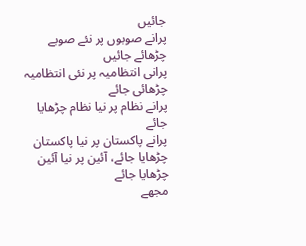جائیں
پرانے صوبوں پر نئے صوبے چڑھائے جائیں
پرانی انتظامیہ پر نئی انتظامیہ چڑھائی جائے
پرانے نظام پر نیا نظام چڑھایا جائے
پرانے پاکستان پر نیا پاکستان چڑھایا جائے، آئین پر نیا آئین چڑھایا جائے
مجھے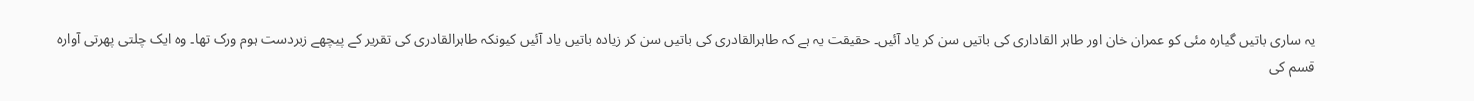یہ ساری باتیں گیارہ مئی کو عمران خان اور طاہر القاداری کی باتیں سن کر یاد آئیں۔ حقیقت یہ ہے کہ طاہرالقادری کی باتیں سن کر زیادہ باتیں یاد آئیں کیونکہ طاہرالقادری کی تقریر کے پیچھے زبردست ہوم ورک تھا۔ وہ ایک چلتی پھرتی آوارہ قسم کی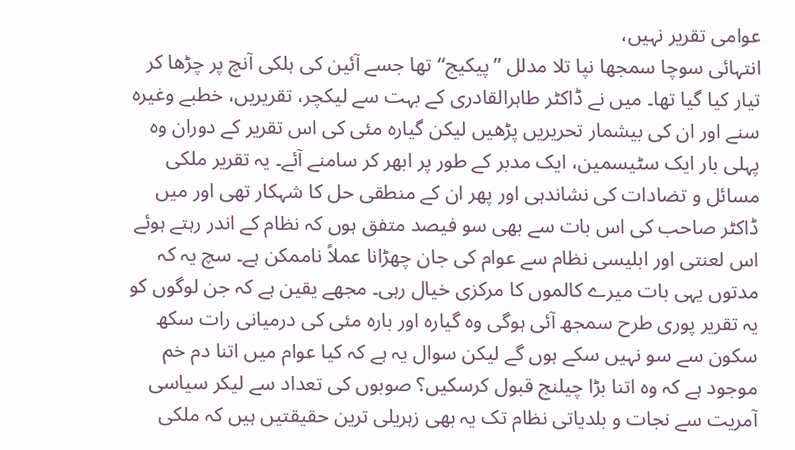عوامی تقریر نہیں،
انتہائی سوچا سمجھا نپا تلا مدلل ’’پیکیج‘‘ تھا جسے آئین کی ہلکی آنچ پر چڑھا کر تیار کیا گیا تھا۔ میں نے ڈاکٹر طاہرالقادری کے بہت سے لیکچر، تقریریں، خطبے وغیرہ سنے اور ان کی بیشمار تحریریں پڑھیں لیکن گیارہ مئی کی اس تقریر کے دوران وہ پہلی بار ایک سٹیسمین، ایک مدبر کے طور پر ابھر کر سامنے آئے۔ یہ تقریر ملکی مسائل و تضادات کی نشاندہی اور پھر ان کے منطقی حل کا شہکار تھی اور میں ڈاکٹر صاحب کی اس بات سے بھی سو فیصد متفق ہوں کہ نظام کے اندر رہتے ہوئے اس لعنتی اور ابلیسی نظام سے عوام کی جان چھڑانا عملاً ناممکن ہے۔ سچ یہ کہ مدتوں یہی بات میرے کالموں کا مرکزی خیال رہی۔ مجھے یقین ہے کہ جن لوگوں کو یہ تقریر پوری طرح سمجھ آئی ہوگی وہ گیارہ اور بارہ مئی کی درمیانی رات سکھ سکون سے سو نہیں سکے ہوں گے لیکن سوال یہ ہے کہ کیا عوام میں اتنا دم خم موجود ہے کہ وہ اتنا بڑا چیلنج قبول کرسکیں؟ صوبوں کی تعداد سے لیکر سیاسی آمریت سے نجات و بلدیاتی نظام تک یہ بھی زہریلی ترین حقیقتیں ہیں کہ ملکی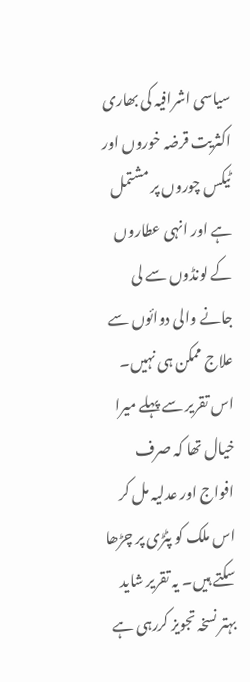سیاسی اشرافیہ کی بھاری اکثریت قرضہ خوروں اور ٹیکس چوروں پر مشتمل ہے اور انہی عطاروں کے لونڈوں سے لی جانے والی دوائوں سے علاج ممکن ہی نہیں۔
اس تقریر سے پہلے میرا خیال تھا کہ صرف افواج اور عدلیہ مل کر اس ملک کو پٹڑی پر چڑھا سکتے ہیں۔ یہ تقریر شاید بہتر نسخہ تجویز کررہی ہے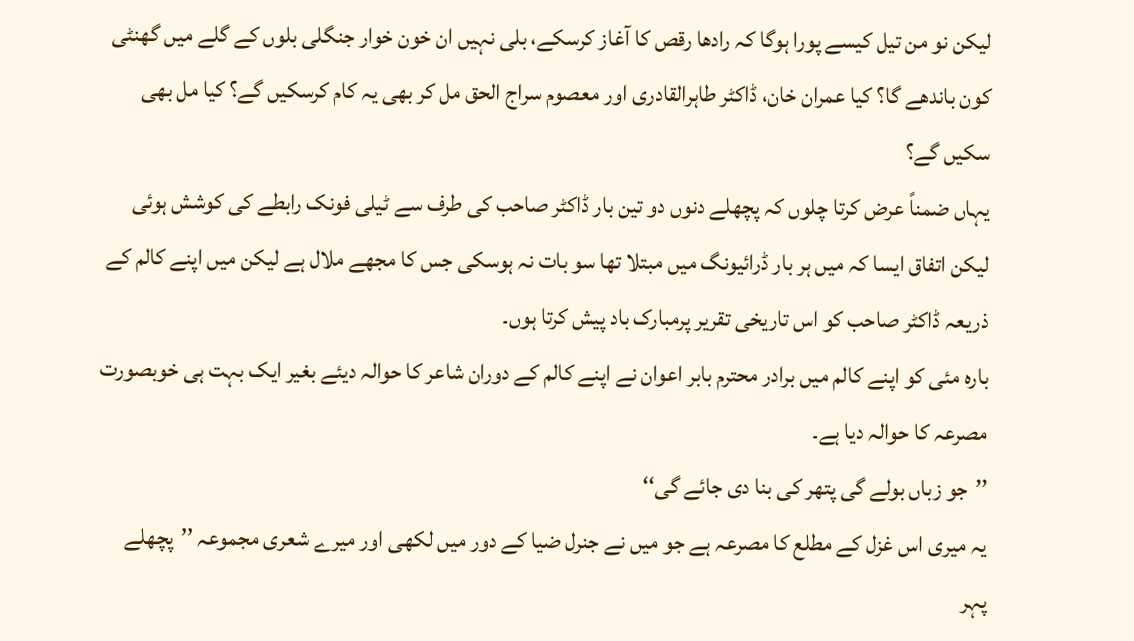لیکن نو من تیل کیسے پورا ہوگا کہ رادھا رقص کا آغاز کرسکے، بلی نہیں ان خون خوار جنگلی بلوں کے گلے میں گھنٹی کون باندھے گا؟ کیا عمران خان، ڈاکٹر طاہرالقادری اور معصوم سراج الحق مل کر بھی یہ کام کرسکیں گے؟ کیا مل بھی سکیں گے؟
یہاں ضمناً عرض کرتا چلوں کہ پچھلے دنوں دو تین بار ڈاکٹر صاحب کی طرف سے ٹیلی فونک رابطے کی کوشش ہوئی لیکن اتفاق ایسا کہ میں ہر بار ڈرائیونگ میں مبتلا تھا سو بات نہ ہوسکی جس کا مجھے ملال ہے لیکن میں اپنے کالم کے ذریعہ ڈاکٹر صاحب کو اس تاریخی تقریر پرمبارک باد پیش کرتا ہوں۔
بارہ مئی کو اپنے کالم میں برادر محترم بابر اعوان نے اپنے کالم کے دوران شاعر کا حوالہ دیئے بغیر ایک بہت ہی خوبصورت مصرعہ کا حوالہ دیا ہے۔
’’جو زباں بولے گی پتھر کی بنا دی جائے گی‘‘
یہ میری اس غزل کے مطلع کا مصرعہ ہے جو میں نے جنرل ضیا کے دور میں لکھی اور میرے شعری مجموعہ ’’پچھلے پہر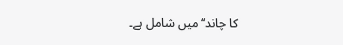کا چاند‘‘ میں شامل ہے۔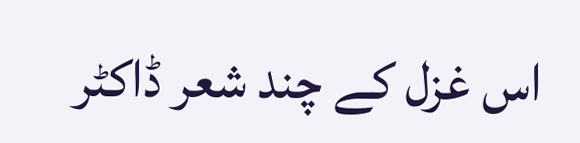اس غزل کے چند شعر ڈاکٹر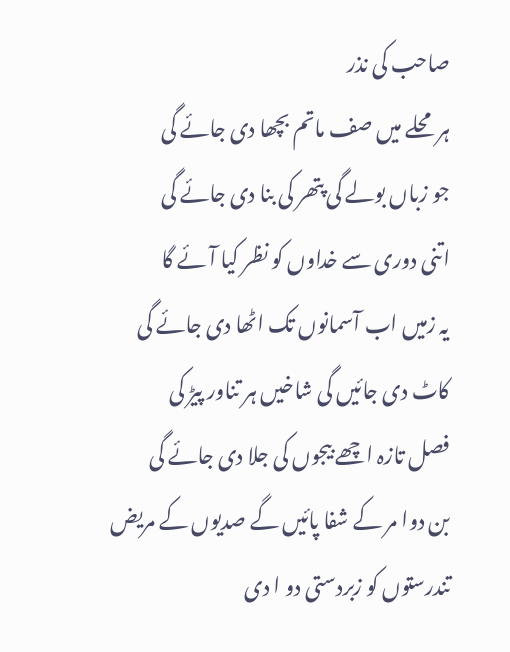صاحب کی نذر
ہر محلے میں صف ماتم بچھا دی جائے گی
جو زباں بولے گی پتھر کی بنا دی جائے گی
اتنی دوری سے خداوں کو نظر کیا آئے گا
یہ زمیں اب آسمانوں تک اٹھا دی جائے گی
کاٹ دی جائیں گی شاخیں ہر تناور پیڑ کی
فصل تازہ اچھے بیجوں کی جلا دی جائے گی
بن دوا مر کے شفا پائیں گے صدیوں کے مریض
تندرستوں کو زبردستی دو ا دی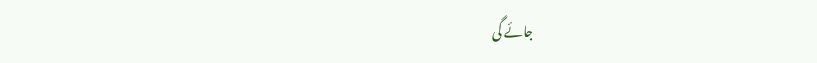جائے گی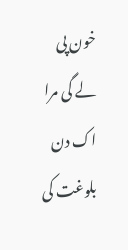خون پی لے گی مرا اک دن بلوغت کی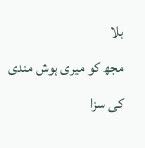بلا
مجھ کو میری ہوش مندی کی سزا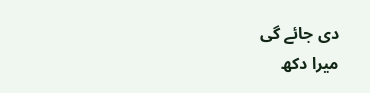دی جائے گی
میرا دکھ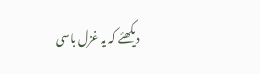دیکھئے کہ یہ غزل باسی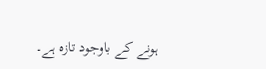ہونے کے باوجود تازہ ہے۔